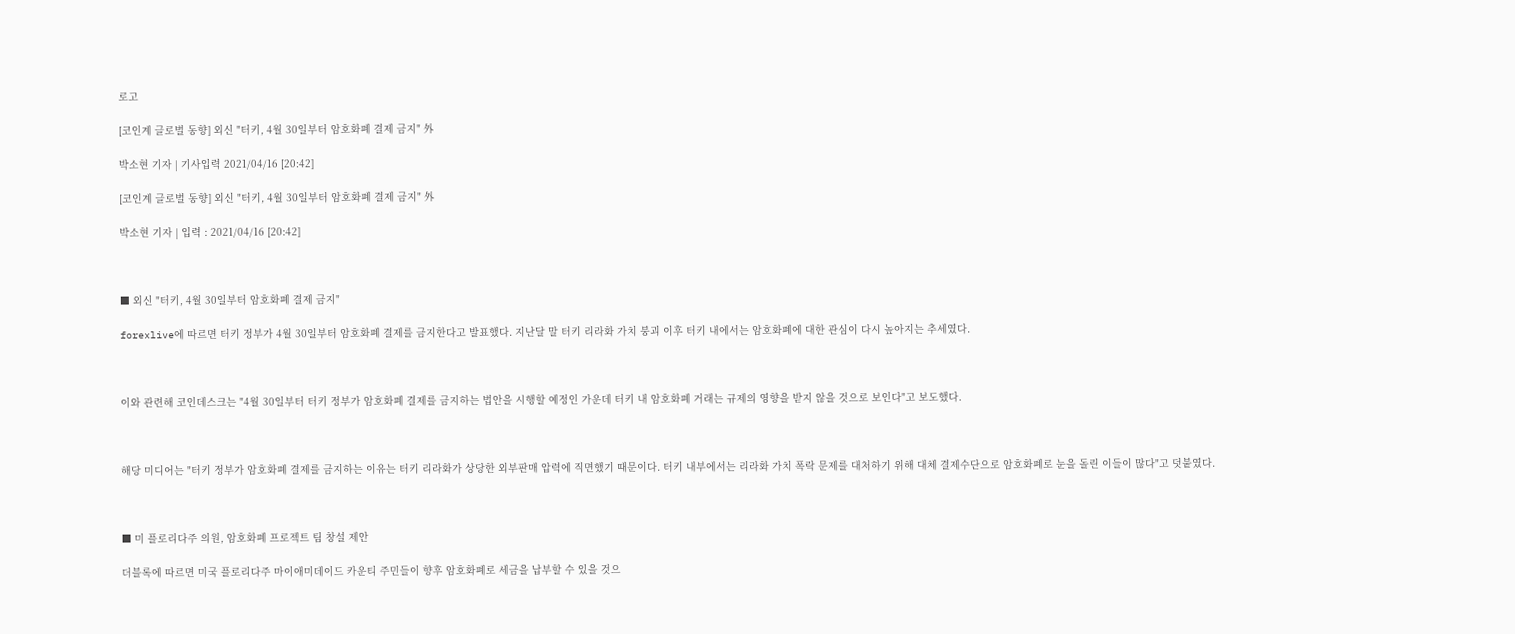로고

[코인계 글로벌 동향] 외신 "터키, 4월 30일부터 암호화폐 결제 금지" 外

박소현 기자 | 기사입력 2021/04/16 [20:42]

[코인계 글로벌 동향] 외신 "터키, 4월 30일부터 암호화폐 결제 금지" 外

박소현 기자 | 입력 : 2021/04/16 [20:42]



■ 외신 "터키, 4월 30일부터 암호화폐 결제 금지"

forexlive에 따르면 터키 정부가 4월 30일부터 암호화폐 결제를 금지한다고 발표했다. 지난달 말 터키 리라화 가치 붕괴 이후 터키 내에서는 암호화폐에 대한 관심이 다시 높아지는 추세였다.



이와 관련해 코인데스크는 "4월 30일부터 터키 정부가 암호화폐 결제를 금지하는 법안을 시행할 예정인 가운데 터키 내 암호화폐 거래는 규제의 영향을 받지 않을 것으로 보인다"고 보도했다.



해당 미디어는 "터키 정부가 암호화폐 결제를 금지하는 이유는 터키 리라화가 상당한 외부판매 압력에 직면했기 때문이다. 터키 내부에서는 리라화 가치 폭락 문제를 대처하기 위해 대체 결제수단으로 암호화폐로 눈을 돌린 이들이 많다"고 덧붙였다.



■ 미 플로리다주 의원, 암호화폐 프로젝트 팀 창설 제안

더블록에 따르면 미국 플로리다주 마이애미데이드 카운티 주민들이 향후 암호화폐로 세금을 납부할 수 있을 것으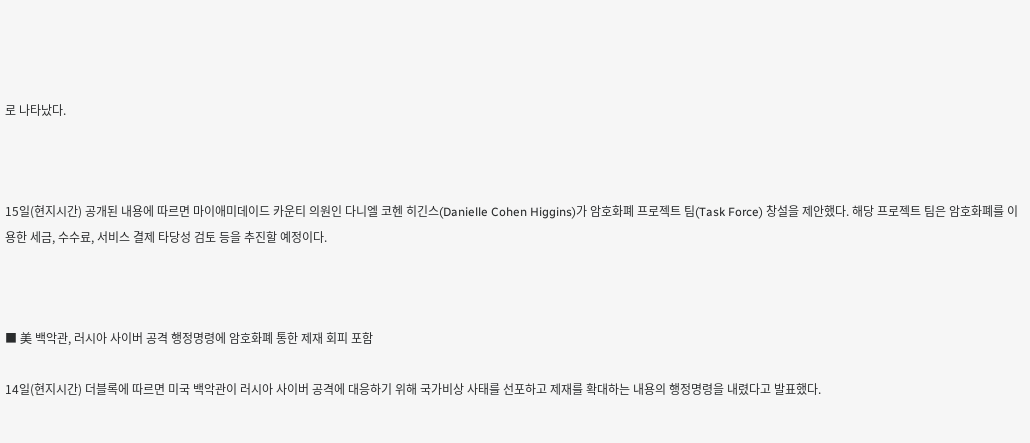로 나타났다.



15일(현지시간) 공개된 내용에 따르면 마이애미데이드 카운티 의원인 다니엘 코헨 히긴스(Danielle Cohen Higgins)가 암호화폐 프로젝트 팀(Task Force) 창설을 제안했다. 해당 프로젝트 팀은 암호화폐를 이용한 세금, 수수료, 서비스 결제 타당성 검토 등을 추진할 예정이다.



■ 美 백악관, 러시아 사이버 공격 행정명령에 암호화폐 통한 제재 회피 포함

14일(현지시간) 더블록에 따르면 미국 백악관이 러시아 사이버 공격에 대응하기 위해 국가비상 사태를 선포하고 제재를 확대하는 내용의 행정명령을 내렸다고 발표했다.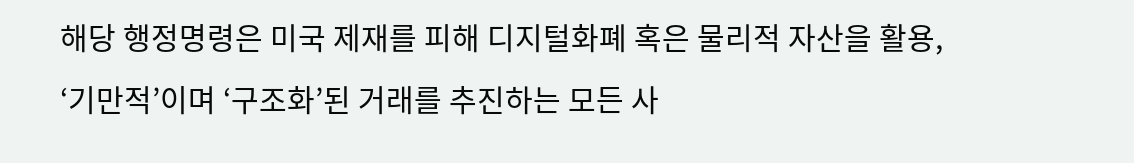해당 행정명령은 미국 제재를 피해 디지털화폐 혹은 물리적 자산을 활용, ‘기만적’이며 ‘구조화’된 거래를 추진하는 모든 사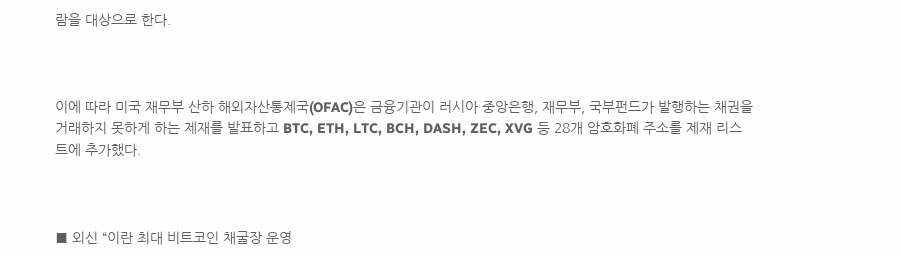람을 대상으로 한다.



이에 따라 미국 재무부 산하 해외자산통제국(OFAC)은 금융기관이 러시아 중앙은행, 재무부, 국부펀드가 발행하는 채권을 거래하지 못하게 하는 제재를 발표하고 BTC, ETH, LTC, BCH, DASH, ZEC, XVG 등 28개 암호화폐 주소를 제재 리스트에 추가했다.



■ 외신 “이란 최대 비트코인 채굴장 운영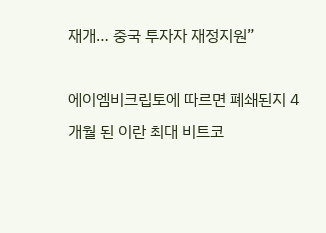재개… 중국 투자자 재정지원”

에이엠비크립토에 따르면 폐쇄된지 4개월 된 이란 최대 비트코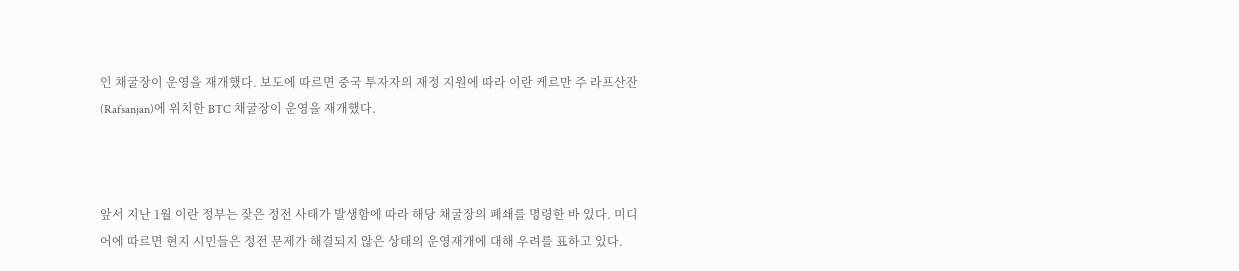인 채굴장이 운영을 재개했다. 보도에 따르면 중국 투자자의 재정 지원에 따라 이란 케르만 주 라프산잔(Rafsanjan)에 위치한 BTC 채굴장이 운영을 재개했다.



앞서 지난 1월 이란 정부는 잦은 정전 사태가 발생함에 따라 해당 채굴장의 폐쇄를 명령한 바 있다. 미디어에 따르면 현지 시민들은 정전 문제가 해결되지 않은 상태의 운영재개에 대해 우려를 표하고 있다.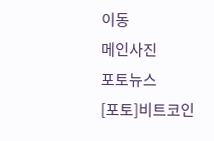이동
메인사진
포토뉴스
[포토]비트코인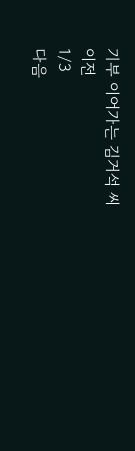기부 이어가는 김거석 씨
이전
1/3
다음